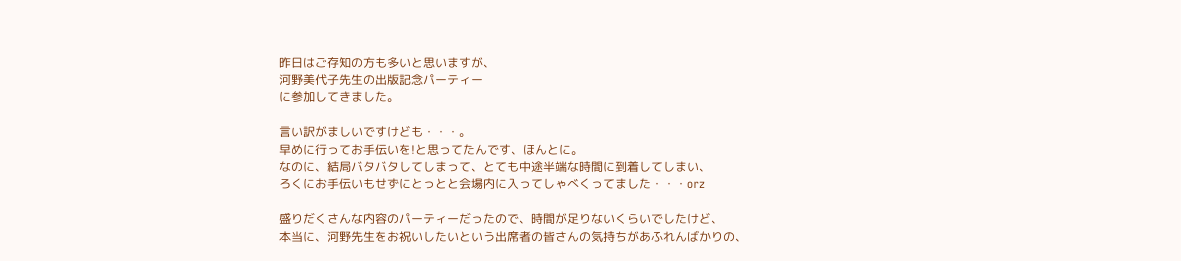昨日はご存知の方も多いと思いますが、
河野美代子先生の出版記念パーティー
に参加してきました。

言い訳がましいですけども・・・。
早めに行ってお手伝いを!と思ってたんです、ほんとに。
なのに、結局バタバタしてしまって、とても中途半端な時間に到着してしまい、
ろくにお手伝いもせずにとっとと会場内に入ってしゃべくってました・・・orz

盛りだくさんな内容のパーティーだったので、時間が足りないくらいでしたけど、
本当に、河野先生をお祝いしたいという出席者の皆さんの気持ちがあふれんばかりの、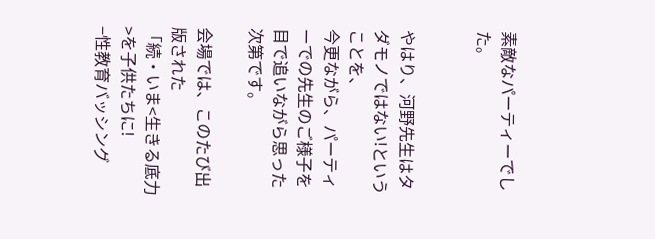素敵なパーティーでした。


やはり、河野先生はタダモノではない!ということを、
今更ながら、パーティーでの先生のご様子を目で追いながら思った次第です。

会場では、このたび出版された
「続・いま<生きる底力>を子供たちに!
−性教育バッシング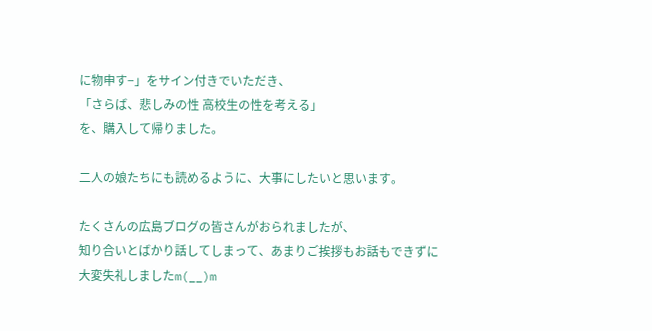に物申す−」をサイン付きでいただき、
「さらば、悲しみの性 高校生の性を考える」
を、購入して帰りました。

二人の娘たちにも読めるように、大事にしたいと思います。

たくさんの広島ブログの皆さんがおられましたが、
知り合いとばかり話してしまって、あまりご挨拶もお話もできずに
大変失礼しましたm(__)m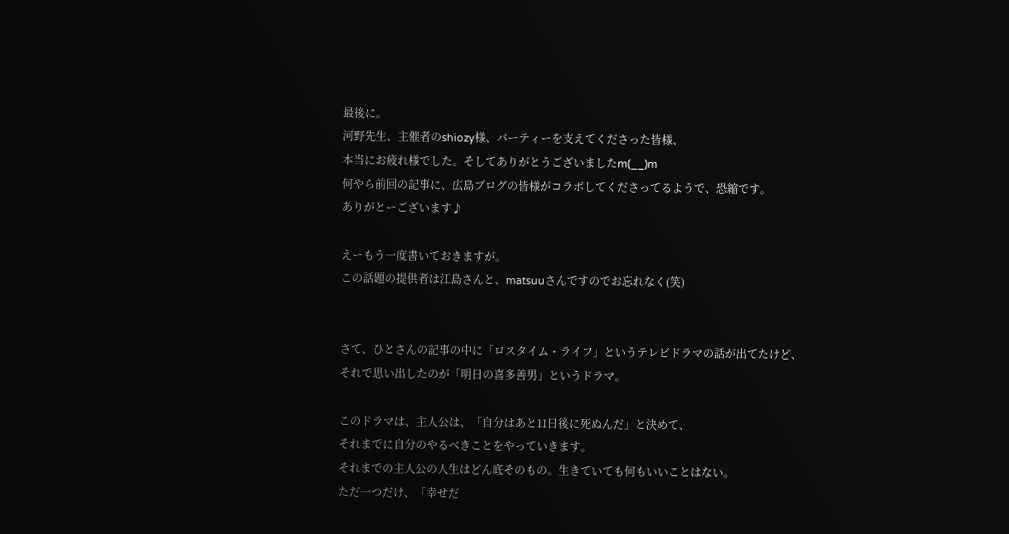最後に。
河野先生、主催者のshiozy様、パーティーを支えてくださった皆様、
本当にお疲れ様でした。そしてありがとうございましたm(__)m
何やら前回の記事に、広島ブログの皆様がコラボしてくださってるようで、恐縮です。
ありがとーございます♪

えーもう一度書いておきますが。
この話題の提供者は江島さんと、matsuuさんですのでお忘れなく(笑)


さて、ひとさんの記事の中に「ロスタイム・ライフ」というテレビドラマの話が出てたけど、
それで思い出したのが「明日の喜多善男」というドラマ。

このドラマは、主人公は、「自分はあと11日後に死ぬんだ」と決めて、
それまでに自分のやるべきことをやっていきます。
それまでの主人公の人生はどん底そのもの。生きていても何もいいことはない。
ただ一つだけ、「幸せだ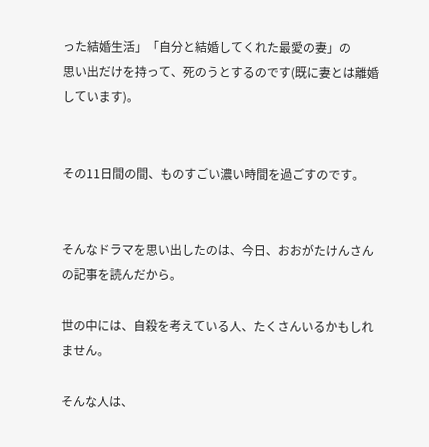った結婚生活」「自分と結婚してくれた最愛の妻」の
思い出だけを持って、死のうとするのです(既に妻とは離婚しています)。


その11日間の間、ものすごい濃い時間を過ごすのです。


そんなドラマを思い出したのは、今日、おおがたけんさんの記事を読んだから。

世の中には、自殺を考えている人、たくさんいるかもしれません。

そんな人は、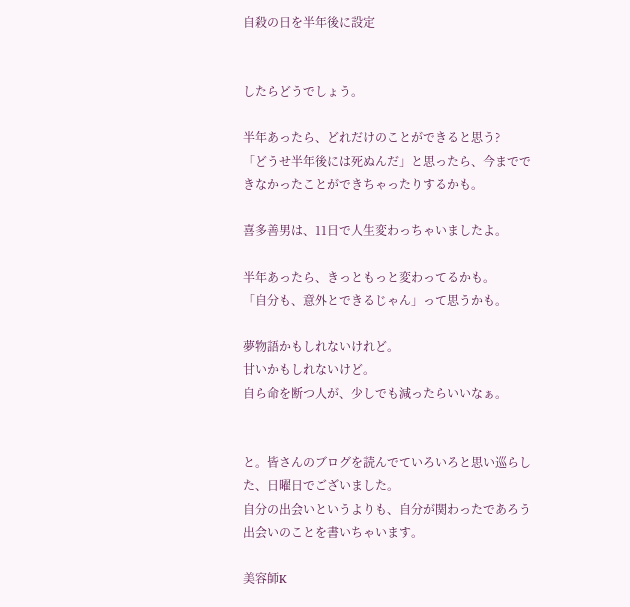自殺の日を半年後に設定


したらどうでしょう。

半年あったら、どれだけのことができると思う?
「どうせ半年後には死ぬんだ」と思ったら、今までできなかったことができちゃったりするかも。

喜多善男は、11日で人生変わっちゃいましたよ。

半年あったら、きっともっと変わってるかも。
「自分も、意外とできるじゃん」って思うかも。

夢物語かもしれないけれど。
甘いかもしれないけど。
自ら命を断つ人が、少しでも減ったらいいなぁ。


と。皆さんのブログを読んでていろいろと思い巡らした、日曜日でございました。
自分の出会いというよりも、自分が関わったであろう出会いのことを書いちゃいます。

美容師K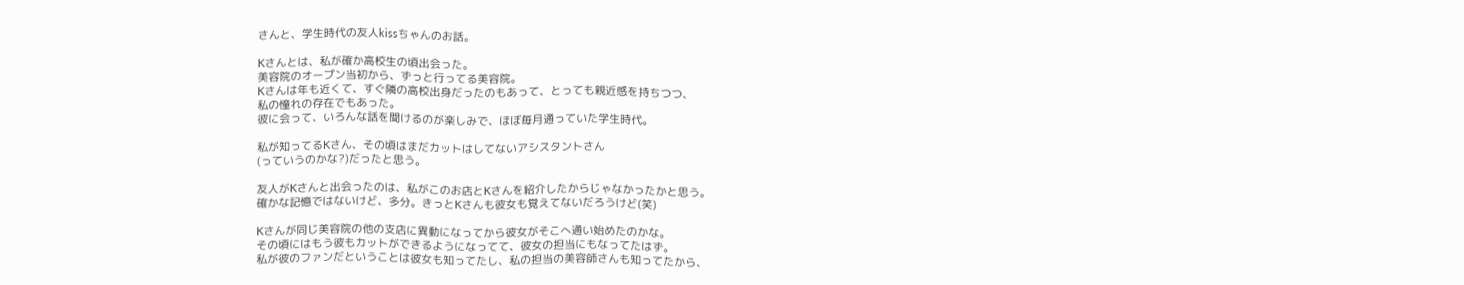さんと、学生時代の友人kissちゃんのお話。

Kさんとは、私が確か高校生の頃出会った。
美容院のオープン当初から、ずっと行ってる美容院。
Kさんは年も近くて、すぐ隣の高校出身だったのもあって、とっても親近感を持ちつつ、
私の憧れの存在でもあった。
彼に会って、いろんな話を聞けるのが楽しみで、ほぼ毎月通っていた学生時代。

私が知ってるKさん、その頃はまだカットはしてないアシスタントさん
(っていうのかな?)だったと思う。

友人がKさんと出会ったのは、私がこのお店とKさんを紹介したからじゃなかったかと思う。
確かな記憶ではないけど、多分。きっとKさんも彼女も覚えてないだろうけど(笑)

Kさんが同じ美容院の他の支店に異動になってから彼女がそこへ通い始めたのかな。
その頃にはもう彼もカットができるようになってて、彼女の担当にもなってたはず。
私が彼のファンだということは彼女も知ってたし、私の担当の美容師さんも知ってたから、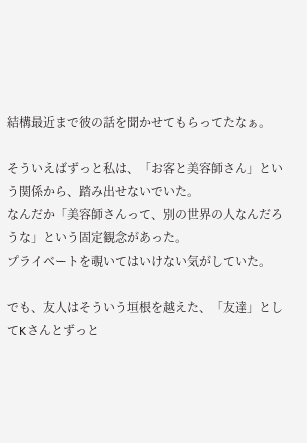結構最近まで彼の話を聞かせてもらってたなぁ。

そういえばずっと私は、「お客と美容師さん」という関係から、踏み出せないでいた。
なんだか「美容師さんって、別の世界の人なんだろうな」という固定観念があった。
プライベートを覗いてはいけない気がしていた。

でも、友人はそういう垣根を越えた、「友達」としてKさんとずっと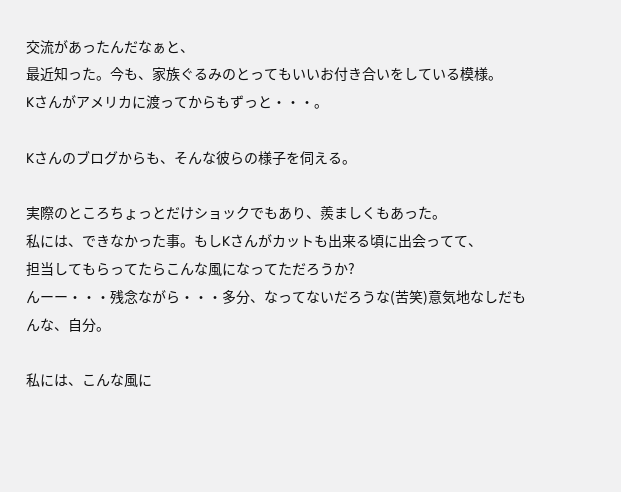交流があったんだなぁと、
最近知った。今も、家族ぐるみのとってもいいお付き合いをしている模様。
Kさんがアメリカに渡ってからもずっと・・・。

Kさんのブログからも、そんな彼らの様子を伺える。

実際のところちょっとだけショックでもあり、羨ましくもあった。
私には、できなかった事。もしKさんがカットも出来る頃に出会ってて、
担当してもらってたらこんな風になってただろうか?
んーー・・・残念ながら・・・多分、なってないだろうな(苦笑)意気地なしだもんな、自分。

私には、こんな風に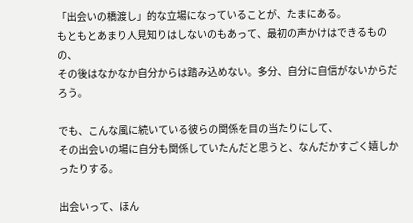「出会いの橋渡し」的な立場になっていることが、たまにある。
もともとあまり人見知りはしないのもあって、最初の声かけはできるものの、
その後はなかなか自分からは踏み込めない。多分、自分に自信がないからだろう。

でも、こんな風に続いている彼らの関係を目の当たりにして、
その出会いの場に自分も関係していたんだと思うと、なんだかすごく嬉しかったりする。

出会いって、ほん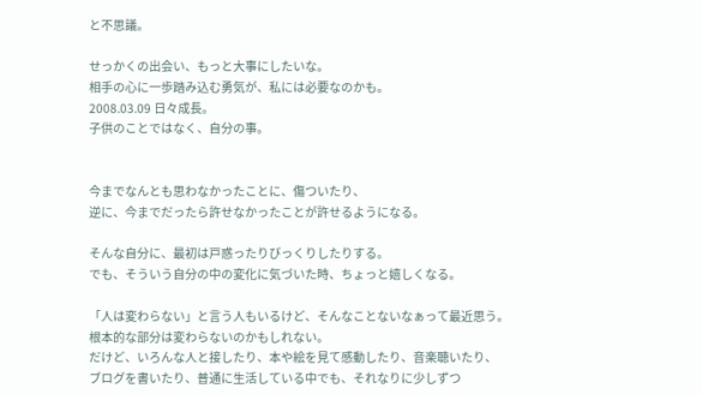と不思議。

せっかくの出会い、もっと大事にしたいな。
相手の心に一歩踏み込む勇気が、私には必要なのかも。
2008.03.09 日々成長。
子供のことではなく、自分の事。


今までなんとも思わなかったことに、傷ついたり、
逆に、今までだったら許せなかったことが許せるようになる。

そんな自分に、最初は戸惑ったりびっくりしたりする。
でも、そういう自分の中の変化に気づいた時、ちょっと嬉しくなる。

「人は変わらない」と言う人もいるけど、そんなことないなぁって最近思う。
根本的な部分は変わらないのかもしれない。
だけど、いろんな人と接したり、本や絵を見て感動したり、音楽聴いたり、
ブログを書いたり、普通に生活している中でも、それなりに少しずつ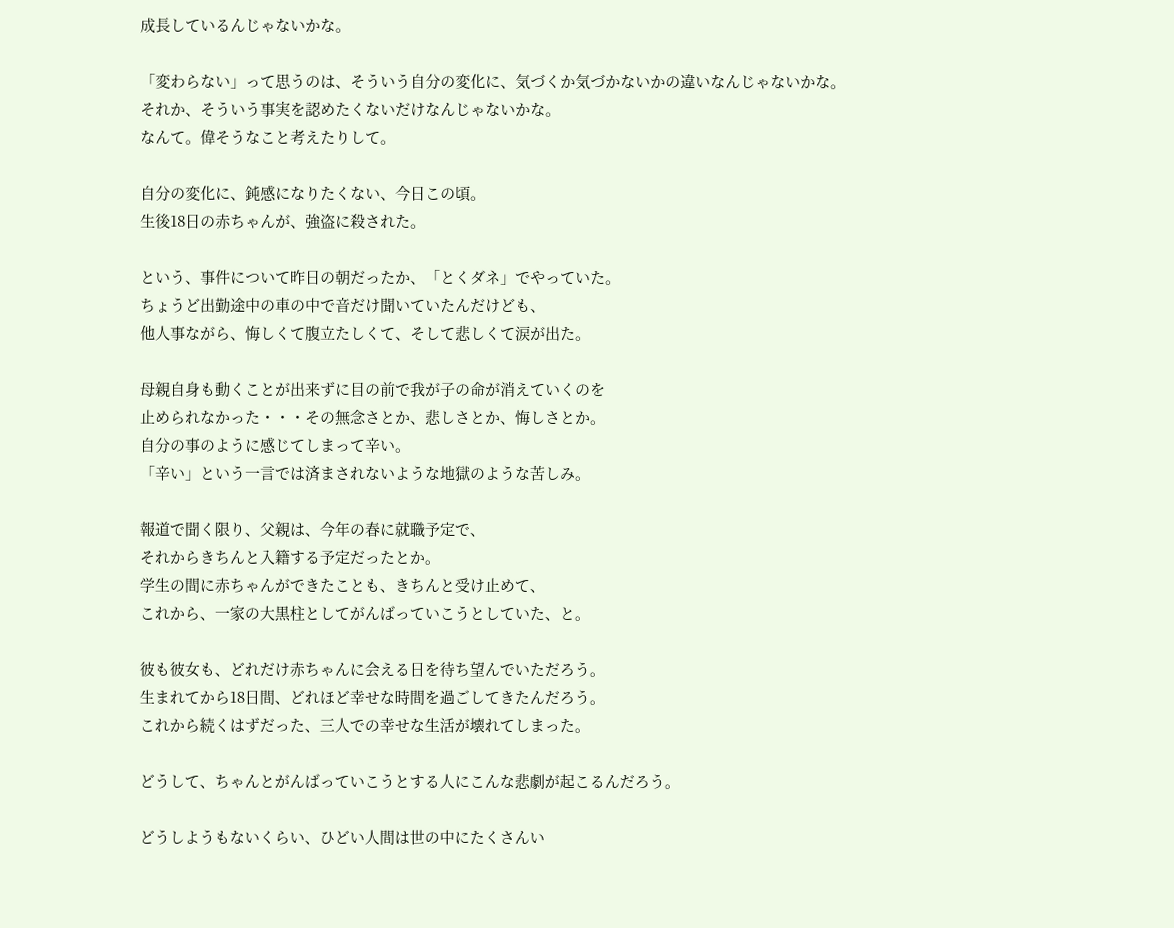成長しているんじゃないかな。

「変わらない」って思うのは、そういう自分の変化に、気づくか気づかないかの違いなんじゃないかな。
それか、そういう事実を認めたくないだけなんじゃないかな。
なんて。偉そうなこと考えたりして。

自分の変化に、鈍感になりたくない、今日この頃。
生後18日の赤ちゃんが、強盗に殺された。

という、事件について昨日の朝だったか、「とくダネ」でやっていた。
ちょうど出勤途中の車の中で音だけ聞いていたんだけども、
他人事ながら、悔しくて腹立たしくて、そして悲しくて涙が出た。

母親自身も動くことが出来ずに目の前で我が子の命が消えていくのを
止められなかった・・・その無念さとか、悲しさとか、悔しさとか。
自分の事のように感じてしまって辛い。
「辛い」という一言では済まされないような地獄のような苦しみ。

報道で聞く限り、父親は、今年の春に就職予定で、
それからきちんと入籍する予定だったとか。
学生の間に赤ちゃんができたことも、きちんと受け止めて、
これから、一家の大黒柱としてがんばっていこうとしていた、と。

彼も彼女も、どれだけ赤ちゃんに会える日を待ち望んでいただろう。
生まれてから18日間、どれほど幸せな時間を過ごしてきたんだろう。
これから続くはずだった、三人での幸せな生活が壊れてしまった。

どうして、ちゃんとがんばっていこうとする人にこんな悲劇が起こるんだろう。

どうしようもないくらい、ひどい人間は世の中にたくさんい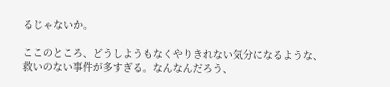るじゃないか。

ここのところ、どうしようもなくやりきれない気分になるような、
救いのない事件が多すぎる。なんなんだろう、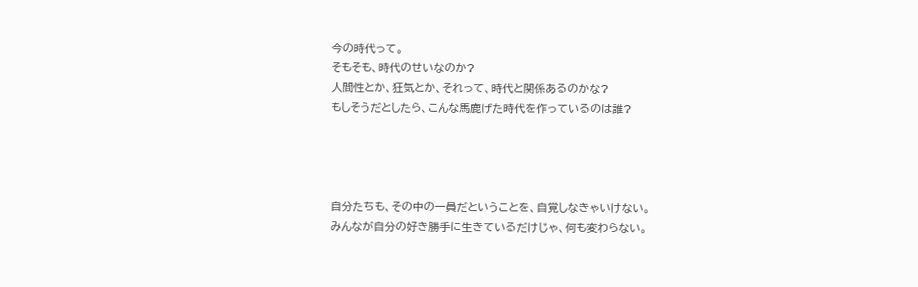今の時代って。
そもそも、時代のせいなのか?
人間性とか、狂気とか、それって、時代と関係あるのかな?
もしそうだとしたら、こんな馬鹿げた時代を作っているのは誰?




自分たちも、その中の一員だということを、自覚しなきゃいけない。
みんなが自分の好き勝手に生きているだけじゃ、何も変わらない。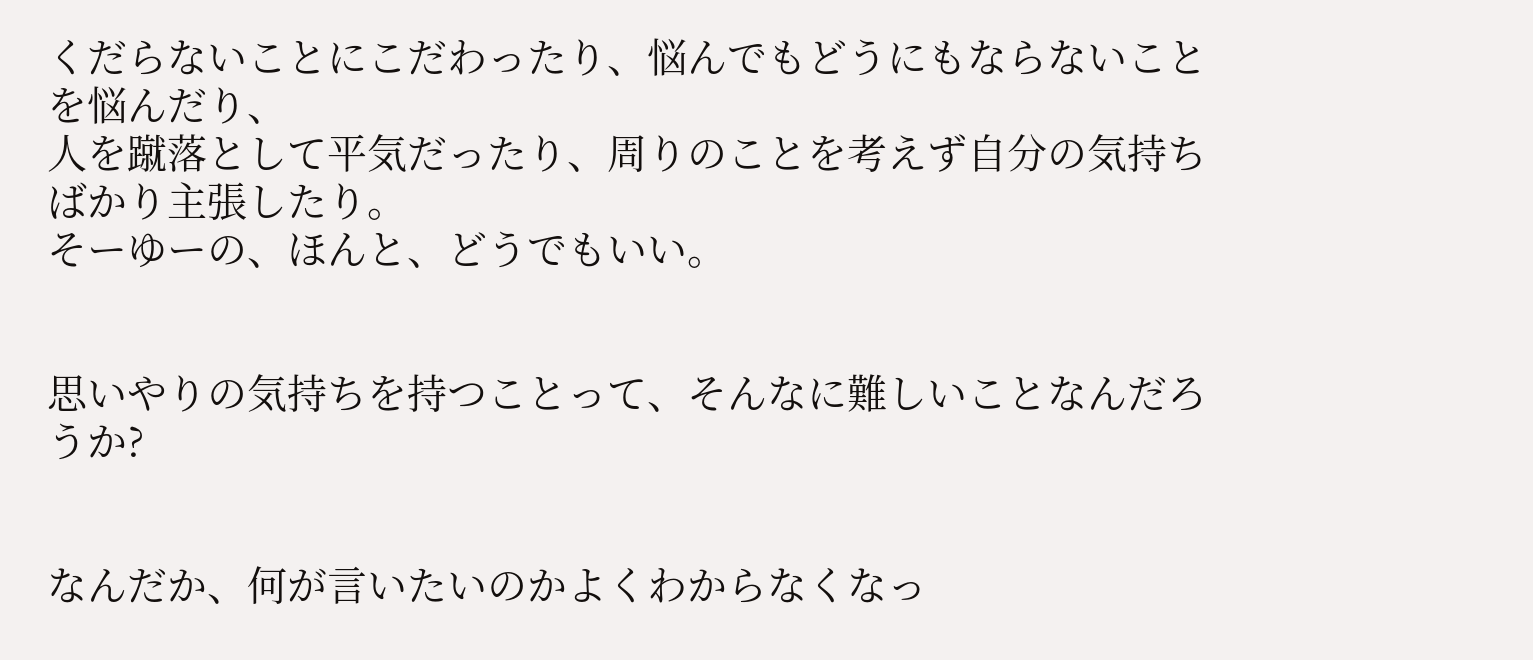くだらないことにこだわったり、悩んでもどうにもならないことを悩んだり、
人を蹴落として平気だったり、周りのことを考えず自分の気持ちばかり主張したり。
そーゆーの、ほんと、どうでもいい。


思いやりの気持ちを持つことって、そんなに難しいことなんだろうか?


なんだか、何が言いたいのかよくわからなくなっ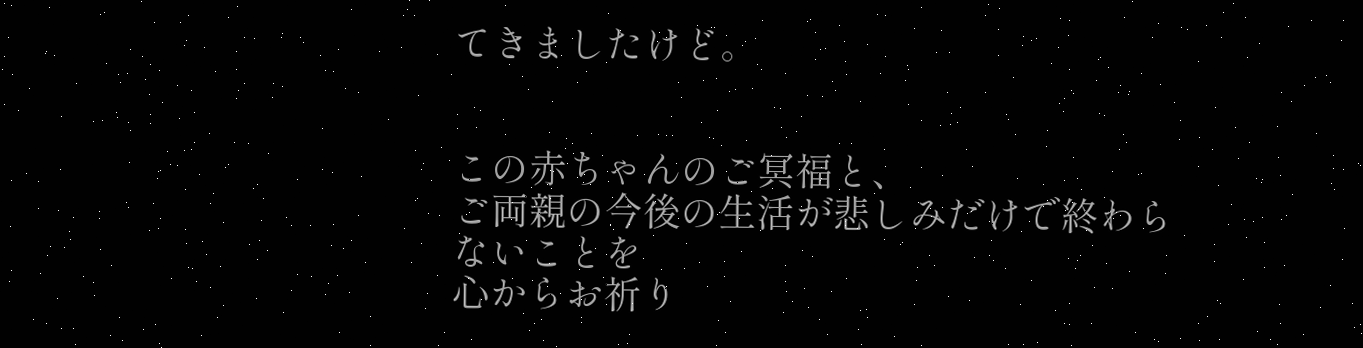てきましたけど。


この赤ちゃんのご冥福と、
ご両親の今後の生活が悲しみだけで終わらないことを
心からお祈り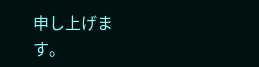申し上げます。